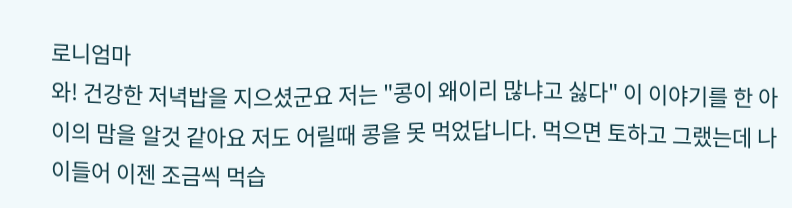로니엄마
와! 건강한 저녁밥을 지으셨군요 저는 "콩이 왜이리 많냐고 싫다" 이 이야기를 한 아이의 맘을 알것 같아요 저도 어릴때 콩을 못 먹었답니다. 먹으면 토하고 그랬는데 나이들어 이젠 조금씩 먹습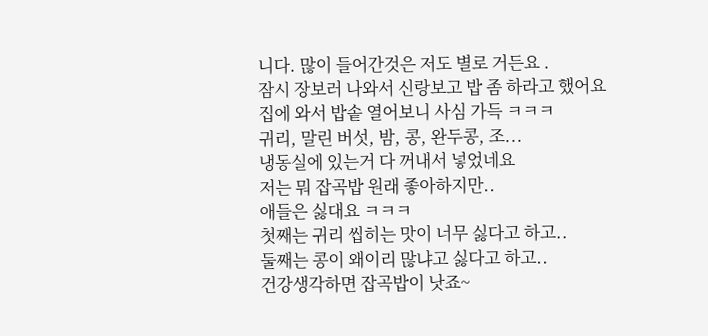니다. 많이 들어간것은 저도 별로 거든요 .
잠시 장보러 나와서 신랑보고 밥 좀 하라고 했어요
집에 와서 밥솥 열어보니 사심 가득 ㅋㅋㅋ
귀리, 말린 버섯, 밤, 콩, 완두콩, 조...
냉동실에 있는거 다 꺼내서 넣었네요
저는 뭐 잡곡밥 원래 좋아하지만..
애들은 싫대요 ㅋㅋㅋ
첫째는 귀리 씹히는 맛이 너무 싫다고 하고..
둘째는 콩이 왜이리 많냐고 싫다고 하고..
건강생각하면 잡곡밥이 낫죠~